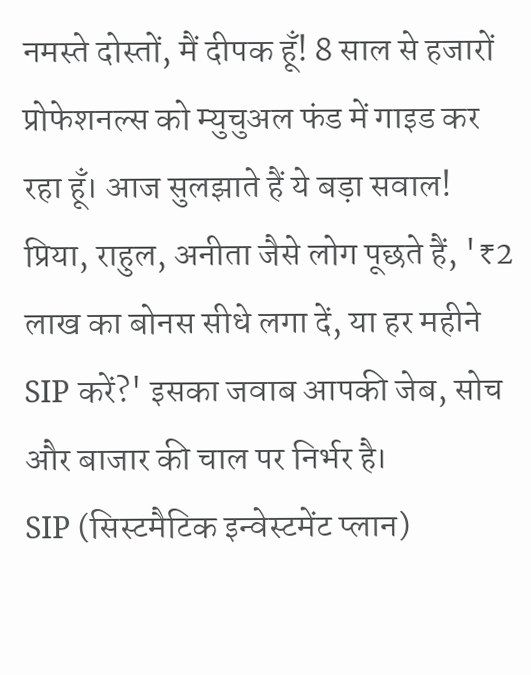नमस्ते दोस्तों, मैं दीपक हूँ! 8 साल से हजारों प्रोफेशनल्स को म्युचुअल फंड में गाइड कर रहा हूँ। आज सुलझाते हैं ये बड़ा सवाल!
प्रिया, राहुल, अनीता जैसे लोग पूछते हैं, '₹2 लाख का बोनस सीधे लगा दें, या हर महीने SIP करें?' इसका जवाब आपकी जेब, सोच और बाजार की चाल पर निर्भर है।
SIP (सिस्टमैटिक इन्वेस्टमेंट प्लान)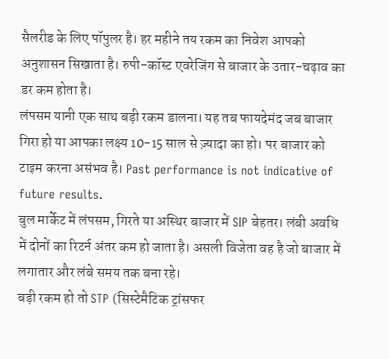सैलरीड के लिए पॉपुलर है। हर महीने तय रकम का निवेश आपको अनुशासन सिखाता है। रुपी-कॉस्ट एवरेजिंग से बाजार के उतार-चढ़ाव का डर कम होता है।
लंपसम यानी एक साथ बड़ी रकम डालना। यह तब फायदेमंद जब बाजार गिरा हो या आपका लक्ष्य 10-15 साल से ज़्यादा का हो। पर बाजार को टाइम करना असंभव है। Past performance is not indicative of future results.
बुल मार्केट में लंपसम, गिरते या अस्थिर बाजार में SIP बेहतर। लंबी अवधि में दोनों का रिटर्न अंतर कम हो जाता है। असली विजेता वह है जो बाजार में लगातार और लंबे समय तक बना रहे।
बड़ी रकम हो तो STP (सिस्टेमैटिक ट्रांसफर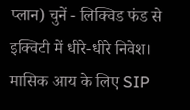प्लान) चुनें - लिक्विड फंड से इक्विटी में धीरे-धीरे निवेश। मासिक आय के लिए SIP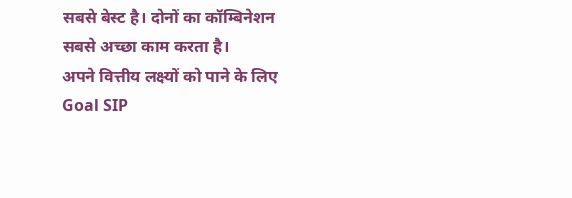सबसे बेस्ट है। दोनों का कॉम्बिनेशन सबसे अच्छा काम करता है।
अपने वित्तीय लक्ष्यों को पाने के लिए Goal SIP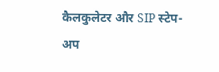कैलकुलेटर और SIP स्टेप-अप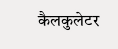कैलकुलेटर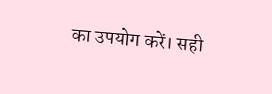का उपयोग करें। सही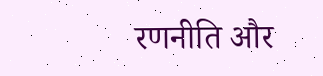रणनीति और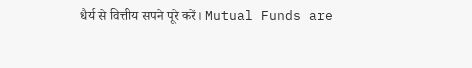धैर्य से वित्तीय सपने पूरे करें। Mutual Funds are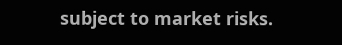subject to market risks.